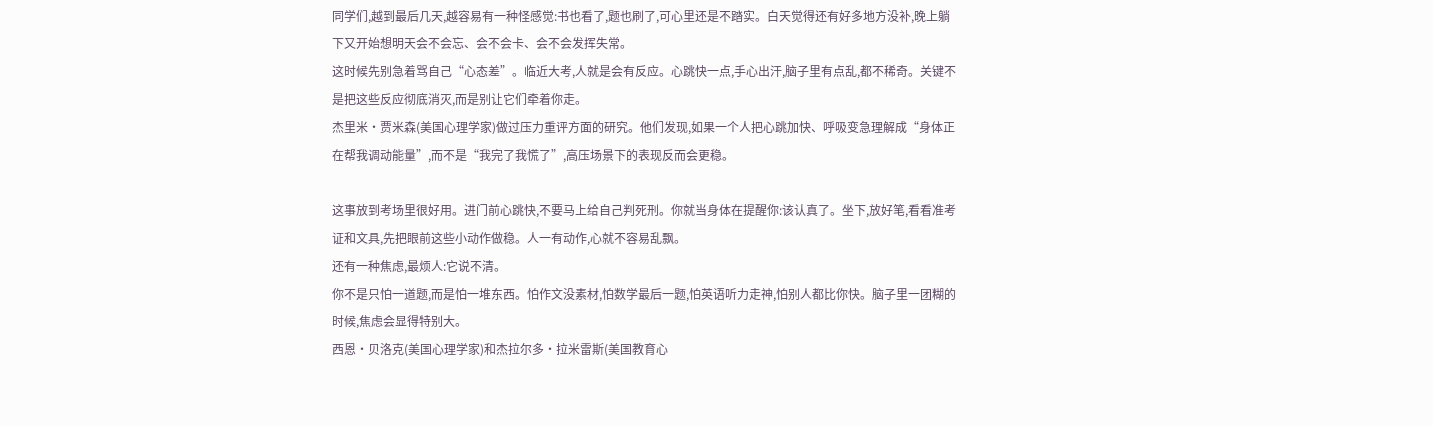同学们,越到最后几天,越容易有一种怪感觉:书也看了,题也刷了,可心里还是不踏实。白天觉得还有好多地方没补,晚上躺下又开始想明天会不会忘、会不会卡、会不会发挥失常。
这时候先别急着骂自己“心态差”。临近大考,人就是会有反应。心跳快一点,手心出汗,脑子里有点乱,都不稀奇。关键不是把这些反应彻底消灭,而是别让它们牵着你走。
杰里米·贾米森(美国心理学家)做过压力重评方面的研究。他们发现,如果一个人把心跳加快、呼吸变急理解成“身体正在帮我调动能量”,而不是“我完了我慌了”,高压场景下的表现反而会更稳。

这事放到考场里很好用。进门前心跳快,不要马上给自己判死刑。你就当身体在提醒你:该认真了。坐下,放好笔,看看准考证和文具,先把眼前这些小动作做稳。人一有动作,心就不容易乱飘。
还有一种焦虑,最烦人:它说不清。
你不是只怕一道题,而是怕一堆东西。怕作文没素材,怕数学最后一题,怕英语听力走神,怕别人都比你快。脑子里一团糊的时候,焦虑会显得特别大。
西恩·贝洛克(美国心理学家)和杰拉尔多·拉米雷斯(美国教育心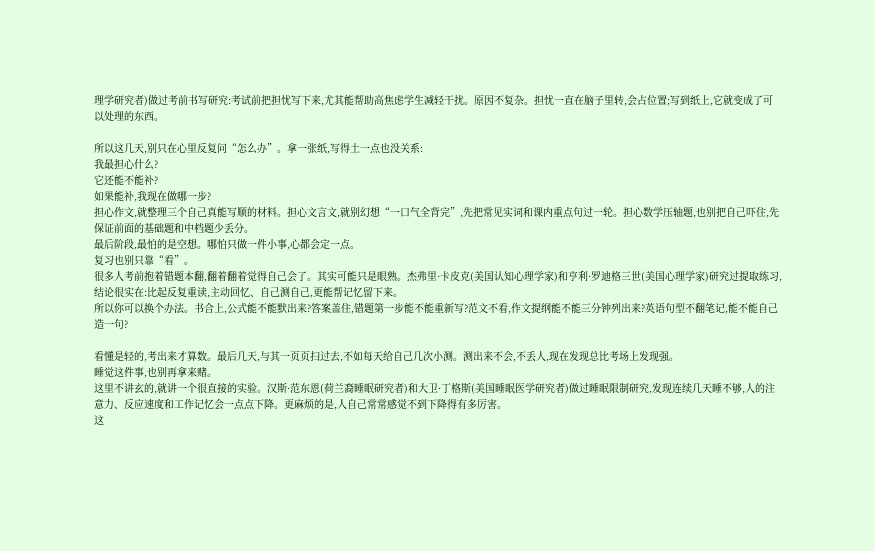理学研究者)做过考前书写研究:考试前把担忧写下来,尤其能帮助高焦虑学生减轻干扰。原因不复杂。担忧一直在脑子里转,会占位置;写到纸上,它就变成了可以处理的东西。

所以这几天,别只在心里反复问“怎么办”。拿一张纸,写得土一点也没关系:
我最担心什么?
它还能不能补?
如果能补,我现在做哪一步?
担心作文,就整理三个自己真能写顺的材料。担心文言文,就别幻想“一口气全背完”,先把常见实词和课内重点句过一轮。担心数学压轴题,也别把自己吓住,先保证前面的基础题和中档题少丢分。
最后阶段,最怕的是空想。哪怕只做一件小事,心都会定一点。
复习也别只靠“看”。
很多人考前抱着错题本翻,翻着翻着觉得自己会了。其实可能只是眼熟。杰弗里·卡皮克(美国认知心理学家)和亨利·罗迪格三世(美国心理学家)研究过提取练习,结论很实在:比起反复重读,主动回忆、自己测自己,更能帮记忆留下来。
所以你可以换个办法。书合上,公式能不能默出来?答案盖住,错题第一步能不能重新写?范文不看,作文提纲能不能三分钟列出来?英语句型不翻笔记,能不能自己造一句?

看懂是轻的,考出来才算数。最后几天,与其一页页扫过去,不如每天给自己几次小测。测出来不会,不丢人,现在发现总比考场上发现强。
睡觉这件事,也别再拿来赌。
这里不讲玄的,就讲一个很直接的实验。汉斯·范东恩(荷兰裔睡眠研究者)和大卫·丁格斯(美国睡眠医学研究者)做过睡眠限制研究,发现连续几天睡不够,人的注意力、反应速度和工作记忆会一点点下降。更麻烦的是,人自己常常感觉不到下降得有多厉害。
这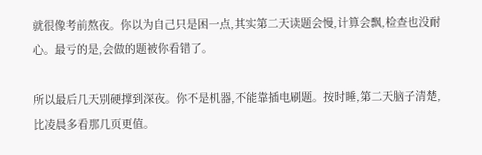就很像考前熬夜。你以为自己只是困一点,其实第二天读题会慢,计算会飘,检查也没耐心。最亏的是,会做的题被你看错了。

所以最后几天别硬撑到深夜。你不是机器,不能靠插电刷题。按时睡,第二天脑子清楚,比凌晨多看那几页更值。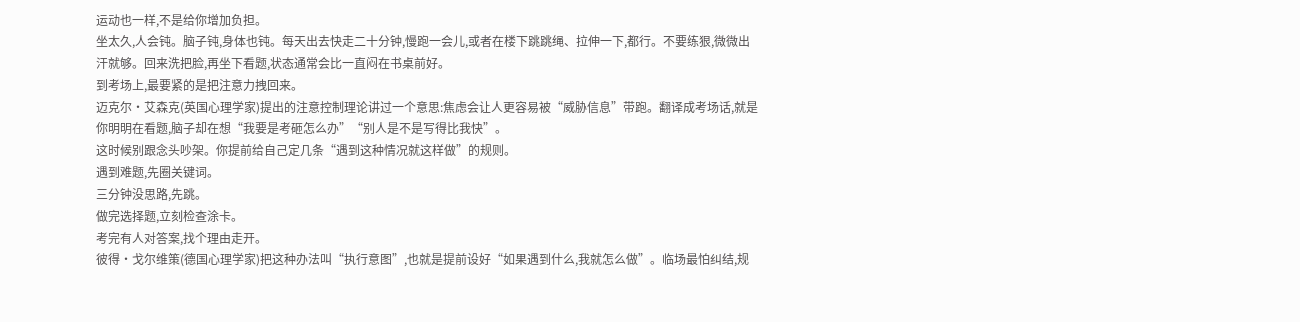运动也一样,不是给你增加负担。
坐太久,人会钝。脑子钝,身体也钝。每天出去快走二十分钟,慢跑一会儿,或者在楼下跳跳绳、拉伸一下,都行。不要练狠,微微出汗就够。回来洗把脸,再坐下看题,状态通常会比一直闷在书桌前好。
到考场上,最要紧的是把注意力拽回来。
迈克尔·艾森克(英国心理学家)提出的注意控制理论讲过一个意思:焦虑会让人更容易被“威胁信息”带跑。翻译成考场话,就是你明明在看题,脑子却在想“我要是考砸怎么办”“别人是不是写得比我快”。
这时候别跟念头吵架。你提前给自己定几条“遇到这种情况就这样做”的规则。
遇到难题,先圈关键词。
三分钟没思路,先跳。
做完选择题,立刻检查涂卡。
考完有人对答案,找个理由走开。
彼得·戈尔维策(德国心理学家)把这种办法叫“执行意图”,也就是提前设好“如果遇到什么,我就怎么做”。临场最怕纠结,规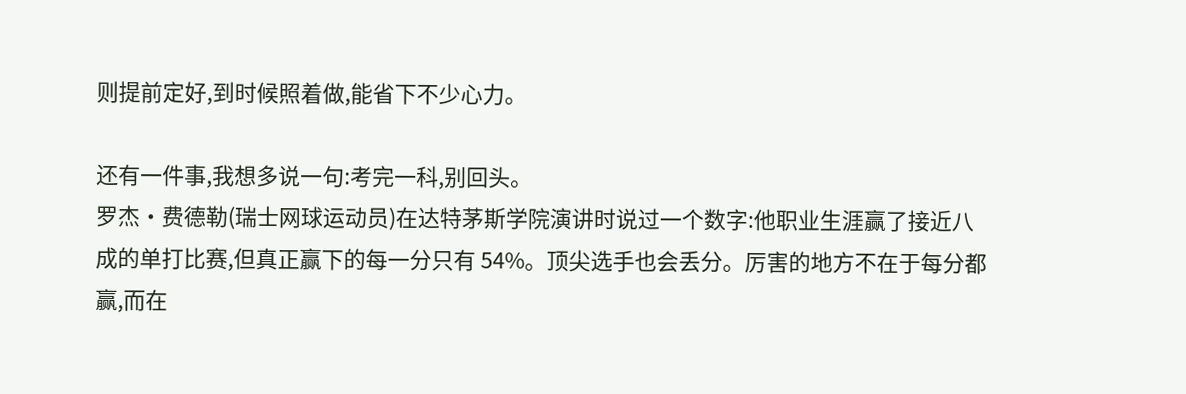则提前定好,到时候照着做,能省下不少心力。

还有一件事,我想多说一句:考完一科,别回头。
罗杰·费德勒(瑞士网球运动员)在达特茅斯学院演讲时说过一个数字:他职业生涯赢了接近八成的单打比赛,但真正赢下的每一分只有 54%。顶尖选手也会丢分。厉害的地方不在于每分都赢,而在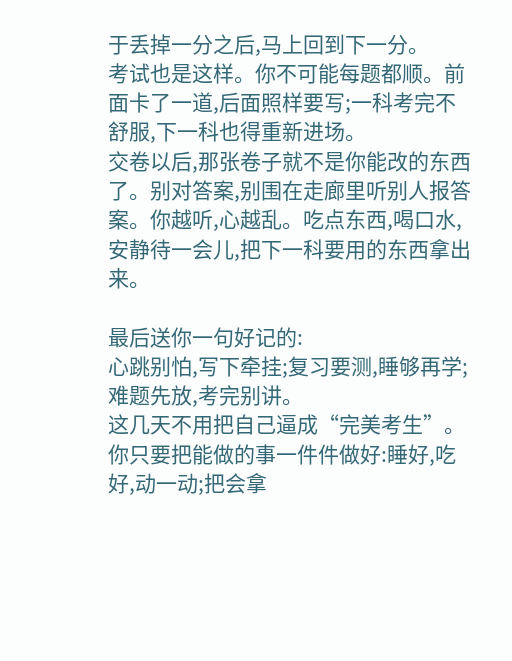于丢掉一分之后,马上回到下一分。
考试也是这样。你不可能每题都顺。前面卡了一道,后面照样要写;一科考完不舒服,下一科也得重新进场。
交卷以后,那张卷子就不是你能改的东西了。别对答案,别围在走廊里听别人报答案。你越听,心越乱。吃点东西,喝口水,安静待一会儿,把下一科要用的东西拿出来。

最后送你一句好记的:
心跳别怕,写下牵挂;复习要测,睡够再学;难题先放,考完别讲。
这几天不用把自己逼成“完美考生”。你只要把能做的事一件件做好:睡好,吃好,动一动;把会拿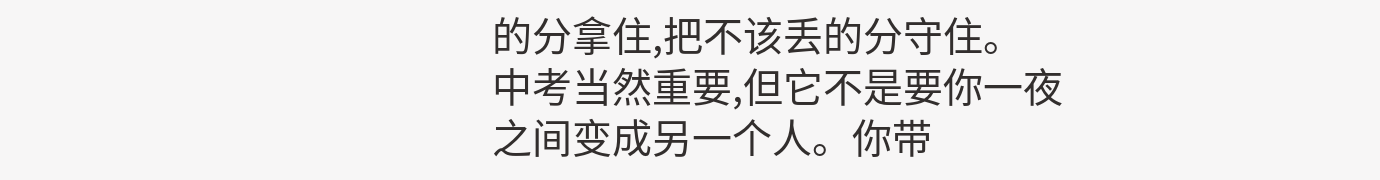的分拿住,把不该丢的分守住。
中考当然重要,但它不是要你一夜之间变成另一个人。你带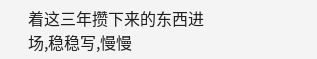着这三年攒下来的东西进场,稳稳写,慢慢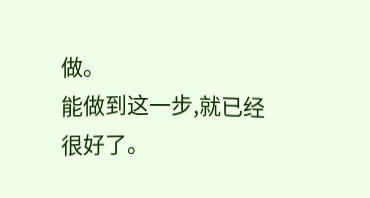做。
能做到这一步,就已经很好了。